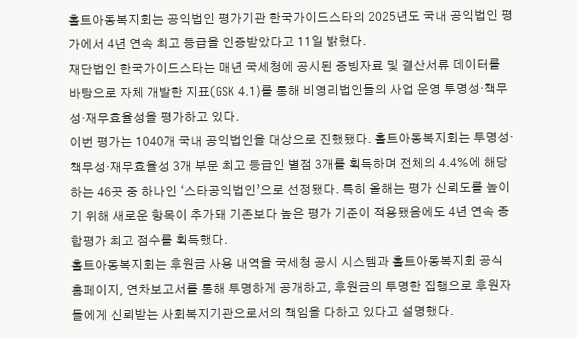홀트아동복지회는 공익법인 평가기관 한국가이드스타의 2025년도 국내 공익법인 평가에서 4년 연속 최고 등급을 인증받았다고 11일 밝혔다.
재단법인 한국가이드스타는 매년 국세청에 공시된 증빙자료 및 결산서류 데이터를 바탕으로 자체 개발한 지표(GSK 4.1)를 통해 비영리법인들의 사업 운영 투명성·책무성·재무효율성을 평가하고 있다.
이번 평가는 1040개 국내 공익법인을 대상으로 진했됐다. 홀트아동복지회는 투명성·책무성·재무효율성 3개 부문 최고 등급인 별점 3개를 획득하며 전체의 4.4%에 해당하는 46곳 중 하나인 ‘스타공익법인’으로 선정됐다. 특히 올해는 평가 신뢰도를 높이기 위해 새로운 항목이 추가돼 기존보다 높은 평가 기준이 적용됐음에도 4년 연속 종합평가 최고 점수를 획득했다.
홀트아동복지회는 후원금 사용 내역을 국세청 공시 시스템과 홀트아동복지회 공식 홈페이지, 연차보고서를 통해 투명하게 공개하고, 후원금의 투명한 집행으로 후원자들에게 신뢰받는 사회복지기관으로서의 책임을 다하고 있다고 설명했다.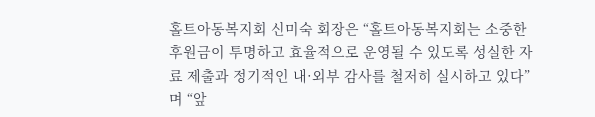홀트아동복지회 신미숙 회장은 “홀트아동복지회는 소중한 후원금이 투명하고 효율적으로 운영될 수 있도록 성실한 자료 제출과 정기적인 내·외부 감사를 철저히 실시하고 있다”며 “앞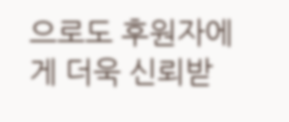으로도 후원자에게 더욱 신뢰받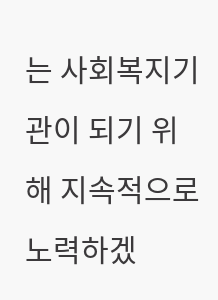는 사회복지기관이 되기 위해 지속적으로 노력하겠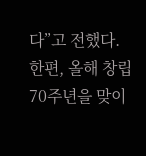다”고 전했다.
한편, 올해 창립 70주년을 맞이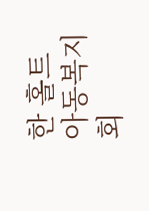한 홀트아동복지회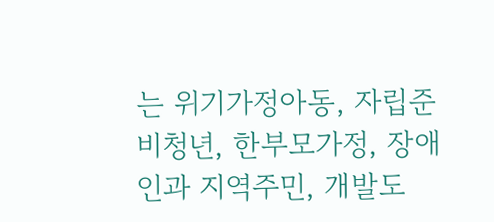는 위기가정아동, 자립준비청년, 한부모가정, 장애인과 지역주민, 개발도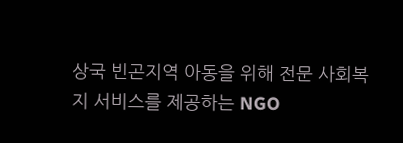상국 빈곤지역 아동을 위해 전문 사회복지 서비스를 제공하는 NGO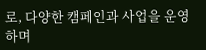로, 다양한 캠페인과 사업을 운영하며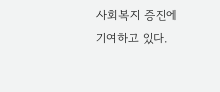사회복지 증진에 기여하고 있다.